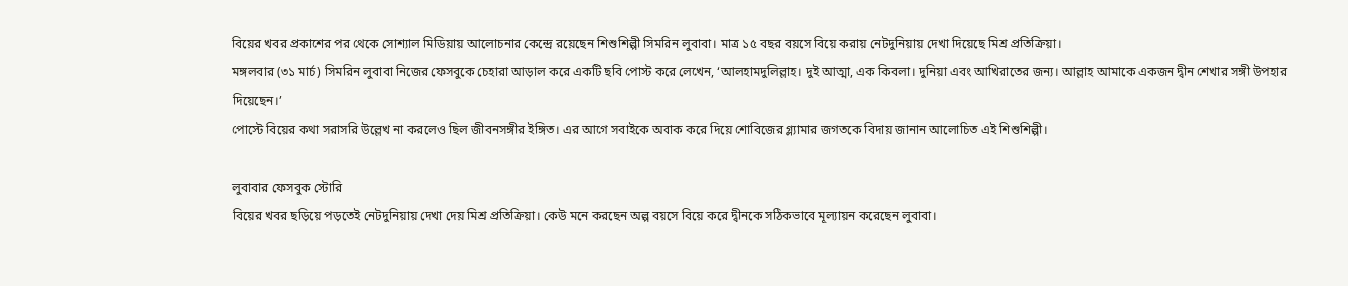বিয়ের খবর প্রকাশের পর থেকে সোশ্যাল মিডিয়ায় আলোচনার কেন্দ্রে রয়েছেন শিশুশিল্পী সিমরিন লুবাবা। মাত্র ১৫ বছর বয়সে বিয়ে করায় নেটদুনিয়ায় দেখা দিয়েছে মিশ্র প্রতিক্রিয়া।
মঙ্গলবার (৩১ মার্চ) সিমরিন লুবাবা নিজের ফেসবুকে চেহারা আড়াল করে একটি ছবি পোস্ট করে লেখেন, ‘আলহামদুলিল্লাহ। দুই আত্মা, এক কিবলা। দুনিয়া এবং আখিরাতের জন্য। আল্লাহ আমাকে একজন দ্বীন শেখার সঙ্গী উপহার দিয়েছেন।’
পোস্টে বিয়ের কথা সরাসরি উল্লেখ না করলেও ছিল জীবনসঙ্গীর ইঙ্গিত। এর আগে সবাইকে অবাক করে দিয়ে শোবিজের গ্ল্যামার জগতকে বিদায় জানান আলোচিত এই শিশুশিল্পী।

লুবাবার ফেসবুক স্টোরি
বিয়ের খবর ছড়িয়ে পড়তেই নেটদুনিয়ায় দেখা দেয় মিশ্র প্রতিক্রিয়া। কেউ মনে করছেন অল্প বয়সে বিয়ে করে দ্বীনকে সঠিকভাবে মূল্যায়ন করেছেন লুবাবা।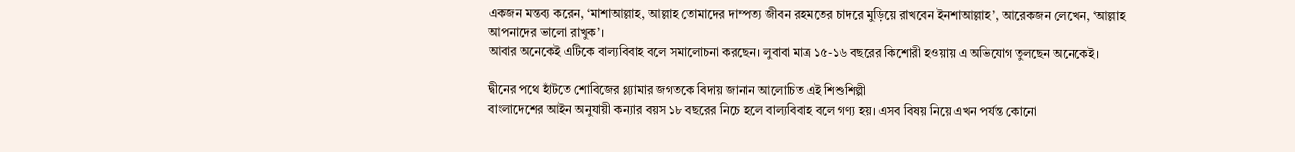একজন মন্তব্য করেন, ‘মাশাআল্লাহ, আল্লাহ তোমাদের দাম্পত্য জীবন রহমতের চাদরে মুড়িয়ে রাখবেন ইনশাআল্লাহ’, আরেকজন লেখেন, ‘আল্লাহ আপনাদের ভালো রাখুক’।
আবার অনেকেই এটিকে বাল্যবিবাহ বলে সমালোচনা করছেন। লুবাবা মাত্র ১৫-১৬ বছরের কিশোরী হওয়ায় এ অভিযোগ তুলছেন অনেকেই।

দ্বীনের পথে হাঁটতে শোবিজের গ্ল্যামার জগতকে বিদায় জানান আলোচিত এই শিশুশিল্পী
বাংলাদেশের আইন অনুযায়ী কন্যার বয়স ১৮ বছরের নিচে হলে বাল্যবিবাহ বলে গণ্য হয়। এসব বিষয় নিয়ে এখন পর্যন্ত কোনো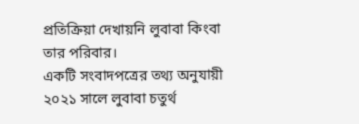প্রতিক্রিয়া দেখায়নি লুবাবা কিংবা তার পরিবার।
একটি সংবাদপত্রের তথ্য অনুযায়ী ২০২১ সালে লুবাবা চতুর্থ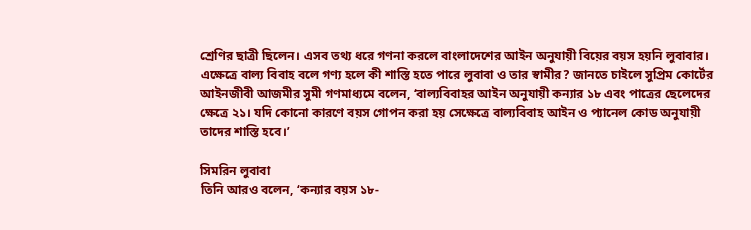শ্রেণির ছাত্রী ছিলেন। এসব তথ্য ধরে গণনা করলে বাংলাদেশের আইন অনুযায়ী বিয়ের বয়স হয়নি লুবাবার।
এক্ষেত্রে বাল্য বিবাহ বলে গণ্য হলে কী শাস্তি হতে পারে লুবাবা ও তার স্বামীর? জানতে চাইলে সুপ্রিম কোর্টের আইনজীবী আজমীর সুমী গণমাধ্যমে বলেন, ‘বাল্যবিবাহর আইন অনুযায়ী কন্যার ১৮ এবং পাত্রের ছেলেদের ক্ষেত্রে ২১। যদি কোনো কারণে বয়স গোপন করা হয় সেক্ষেত্রে বাল্যবিবাহ আইন ও প্যানেল কোড অনুযায়ী তাদের শাস্তি হবে।’

সিমরিন লুবাবা
তিনি আরও বলেন, ‘কন্যার বয়স ১৮-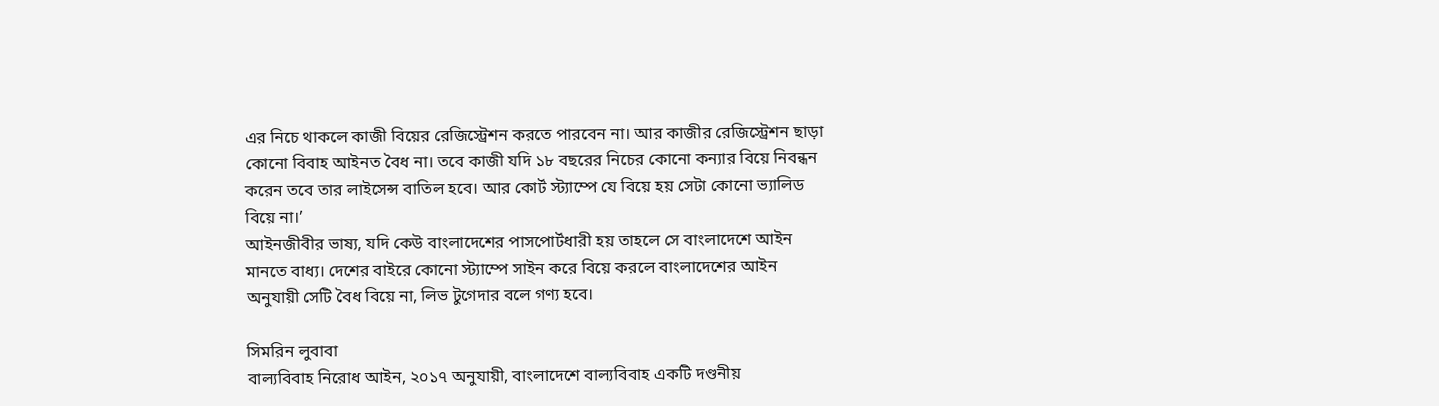এর নিচে থাকলে কাজী বিয়ের রেজিস্ট্রেশন করতে পারবেন না। আর কাজীর রেজিস্ট্রেশন ছাড়া কোনো বিবাহ আইনত বৈধ না। তবে কাজী যদি ১৮ বছরের নিচের কোনো কন্যার বিয়ে নিবন্ধন করেন তবে তার লাইসেন্স বাতিল হবে। আর কোর্ট স্ট্যাম্পে যে বিয়ে হয় সেটা কোনো ভ্যালিড বিয়ে না।’
আইনজীবীর ভাষ্য, যদি কেউ বাংলাদেশের পাসপোর্টধারী হয় তাহলে সে বাংলাদেশে আইন মানতে বাধ্য। দেশের বাইরে কোনো স্ট্যাম্পে সাইন করে বিয়ে করলে বাংলাদেশের আইন অনুযায়ী সেটি বৈধ বিয়ে না, লিভ টুগেদার বলে গণ্য হবে।

সিমরিন লুবাবা
বাল্যবিবাহ নিরোধ আইন, ২০১৭ অনুযায়ী, বাংলাদেশে বাল্যবিবাহ একটি দণ্ডনীয়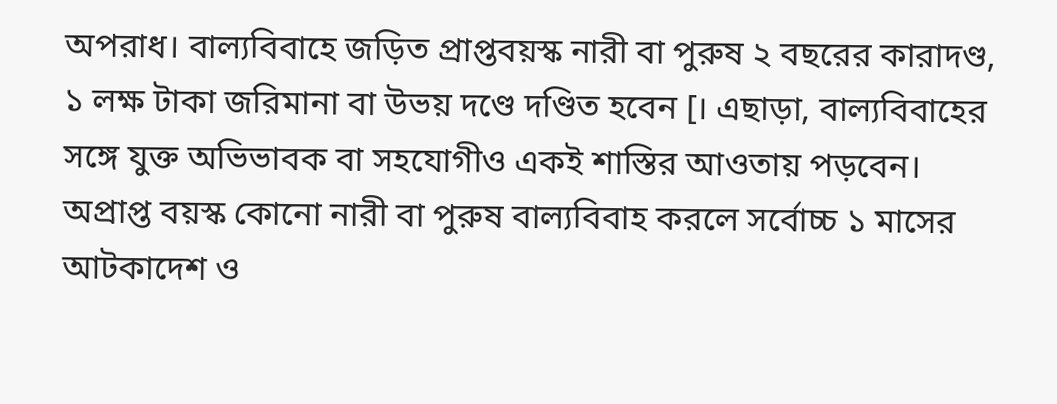অপরাধ। বাল্যবিবাহে জড়িত প্রাপ্তবয়স্ক নারী বা পুরুষ ২ বছরের কারাদণ্ড, ১ লক্ষ টাকা জরিমানা বা উভয় দণ্ডে দণ্ডিত হবেন [। এছাড়া, বাল্যবিবাহের সঙ্গে যুক্ত অভিভাবক বা সহযোগীও একই শাস্তির আওতায় পড়বেন।
অপ্রাপ্ত বয়স্ক কোনো নারী বা পুরুষ বাল্যবিবাহ করলে সর্বোচ্চ ১ মাসের আটকাদেশ ও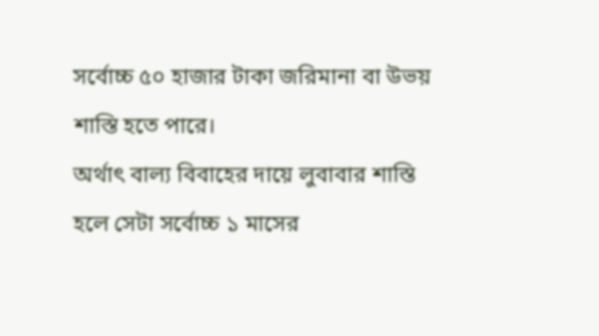সর্বোচ্চ ৫০ হাজার টাকা জরিমানা বা উভয় শাস্তি হতে পারে।
অর্থাৎ বাল্য বিবাহের দায়ে লুবাবার শাস্তি হলে সেটা সর্বোচ্চ ১ মাসের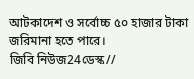আটকাদেশ ও সর্বোচ্চ ৫০ হাজার টাকা জরিমানা হতে পারে।
জিবি নিউজ24ডেস্ক//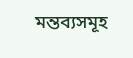মন্তব্যসমূহ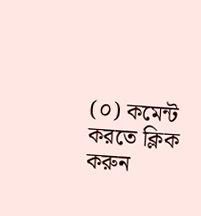(০) কমেন্ট করতে ক্লিক করুন